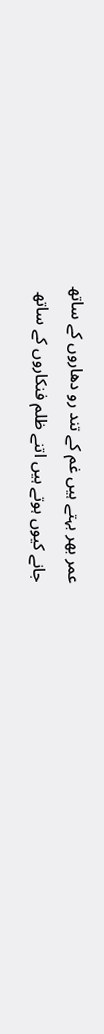عمر بھر بہتے ہیں غم کے تند رو دھاروں کے ساتھ
جانے کیوں ہوتے ہیں اتنے ظلم فنکاروں کے ساتھ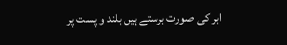ابر کی صورت برستے ہیں بلند و پست پر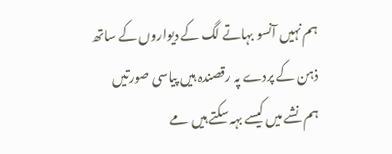ہم نہیں آنسو بہاتے لگ کے دیواروں کے ساتھ
ذہن کے پردے پہ رقصندہ ہیں پیاسی صورتیں
ہم نشے میں کیسے بہہ سکتے ہیں مے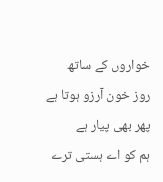خواروں کے ساتھ
روز خون آرزو ہوتا ہے پھر بھی پیار ہے
ہم کو اے ہستی ترے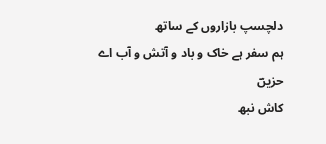دلچسپ بازاروں کے ساتھ
ہم سفر ہے خاک و باد و آتش و آب اے حزیںؔ
کاش نبھ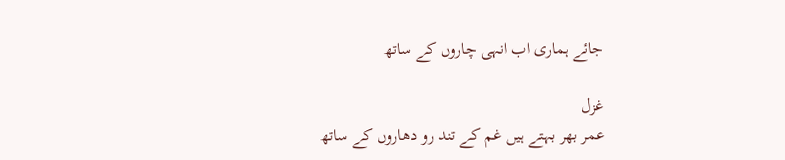جائے ہماری اب انہی چاروں کے ساتھ

غزل
عمر بھر بہتے ہیں غم کے تند رو دھاروں کے ساتھ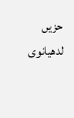حزیں لدھیانوی